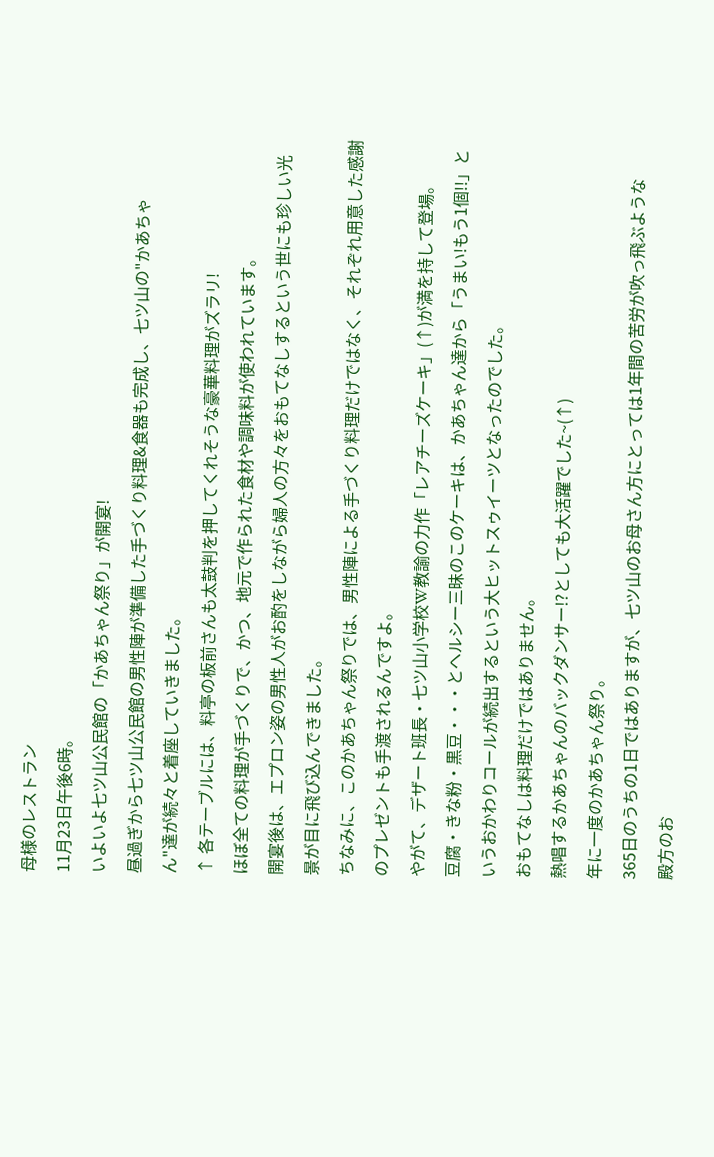母様のレストラン
11月23日午後6時。
いよいよ七ツ山公民館の「かあちゃん祭り」が開宴!
昼過ぎから七ツ山公民館の男性陣が準備した手づくり料理&食器も完成し、七ツ山の"かあちゃ
ん"達が続々と着座していきました。
↑ 各テーブルには、料亭の板前さんも太鼓判を押してくれそうな豪華料理がズラリ!
ほぼ全ての料理が手づくりで、かつ、地元で作られた食材や調味料が使われています。
開宴後は、エプロン姿の男性人がお酌をしながら婦人の方々をおもてなしするという世にも珍しい光
景が目に飛び込んできました。
ちなみに、このかあちゃん祭りでは、男性陣による手づくり料理だけではなく、それぞれ用意した感謝
のプレゼントも手渡されるんですよ。
やがて、デザート班長・七ツ山小学校W教諭の力作「レアチーズケーキ」(↑)が満を持して登場。
豆腐・きな粉・黒豆・・・とヘルシー三昧のこのケーキは、かあちゃん達から「うまい!もう1個!!」と
いうおかわりコールが続出するという大ヒットスゥイーツとなったのでした。
おもてなしは料理だけではありません。
熱唱するかあちゃんのバックダンサー!?としても大活躍でした~(↑)
年に一度のかあちゃん祭り。
365日のうちの1日ではありますが、七ツ山のお母さん方にとっては1年間の苦労が吹っ飛ぶような
殿方のお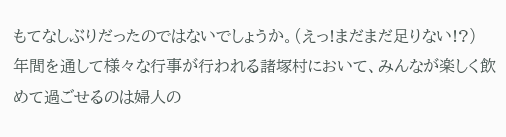もてなしぶりだったのではないでしょうか。(えっ!まだまだ足りない!?)
年間を通して様々な行事が行われる諸塚村において、みんなが楽しく飲めて過ごせるのは婦人の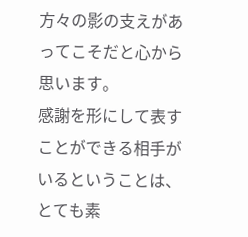方々の影の支えがあってこそだと心から思います。
感謝を形にして表すことができる相手がいるということは、とても素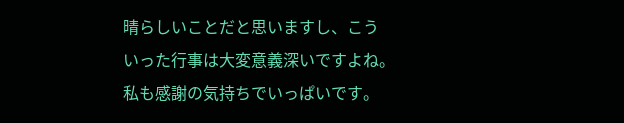晴らしいことだと思いますし、こう
いった行事は大変意義深いですよね。
私も感謝の気持ちでいっぱいです。